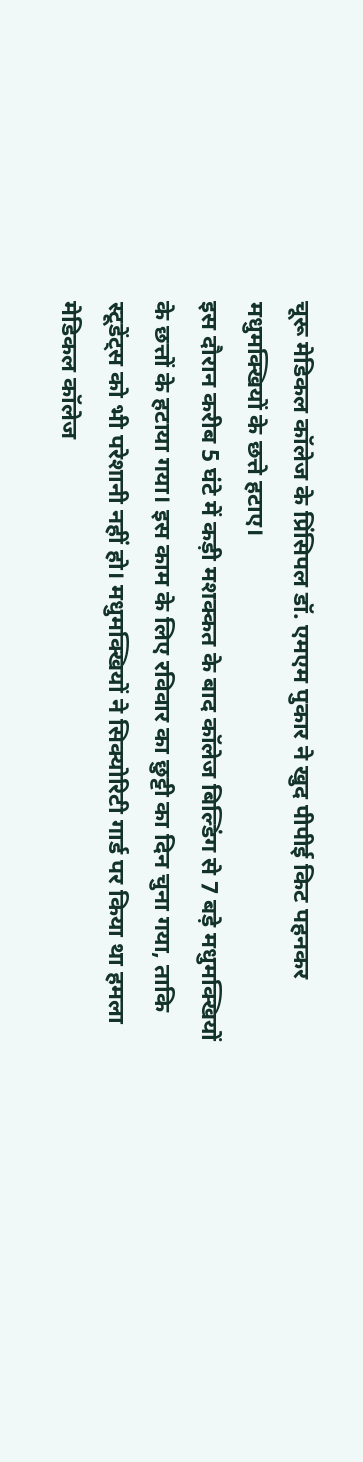चूरू मेडिकल कॉलेज के प्रिंसिपल डॉ. एमएम पुकार ने खुद पीपीई किट पहनकर मधुमक्खियों के छत्ते हटाए।
इस दौरान करीब 5 घंटे में कड़ी मशक्कत के बाद कॉलेज बिल्डिंग से 7 बड़े मधुमक्खियों के छत्तों के हटाया गया। इस काम के लिए रविवार का छुट्टी का दिन चुना गया, ताकि स्टूडेंट्स को भी परेशानी नहीं हो। मधुमक्खियों ने सिक्योरिटी गार्ड पर किया था हमला
मेडिकल कॉलेज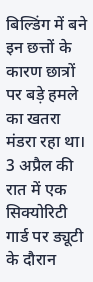बिल्डिंग में बने इन छत्तों के कारण छात्रों पर बड़े हमले का खतरा मंडरा रहा था। 3 अप्रैल की रात में एक सिक्योरिटी गार्ड पर ड्यूटी के दौरान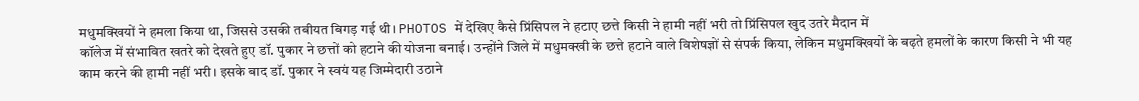मधुमक्खियों ने हमला किया था, जिससे उसकी तबीयत बिगड़ गई थी। PHOTOS में देखिए कैसे प्रिंसिपल ने हटाए छत्ते किसी ने हामी नहीं भरी तो प्रिंसिपल खुद उतरे मैदान में
कॉलेज में संभावित खतरे को देखते हुए डॉ. पुकार ने छत्तों को हटाने की योजना बनाई। उन्होंने जिले में मधुमक्खी के छत्ते हटाने वाले विशेषज्ञों से संपर्क किया, लेकिन मधुमक्खियों के बढ़ते हमलों के कारण किसी ने भी यह काम करने की हामी नहीं भरी। इसके बाद डॉ. पुकार ने स्वयं यह जिम्मेदारी उठाने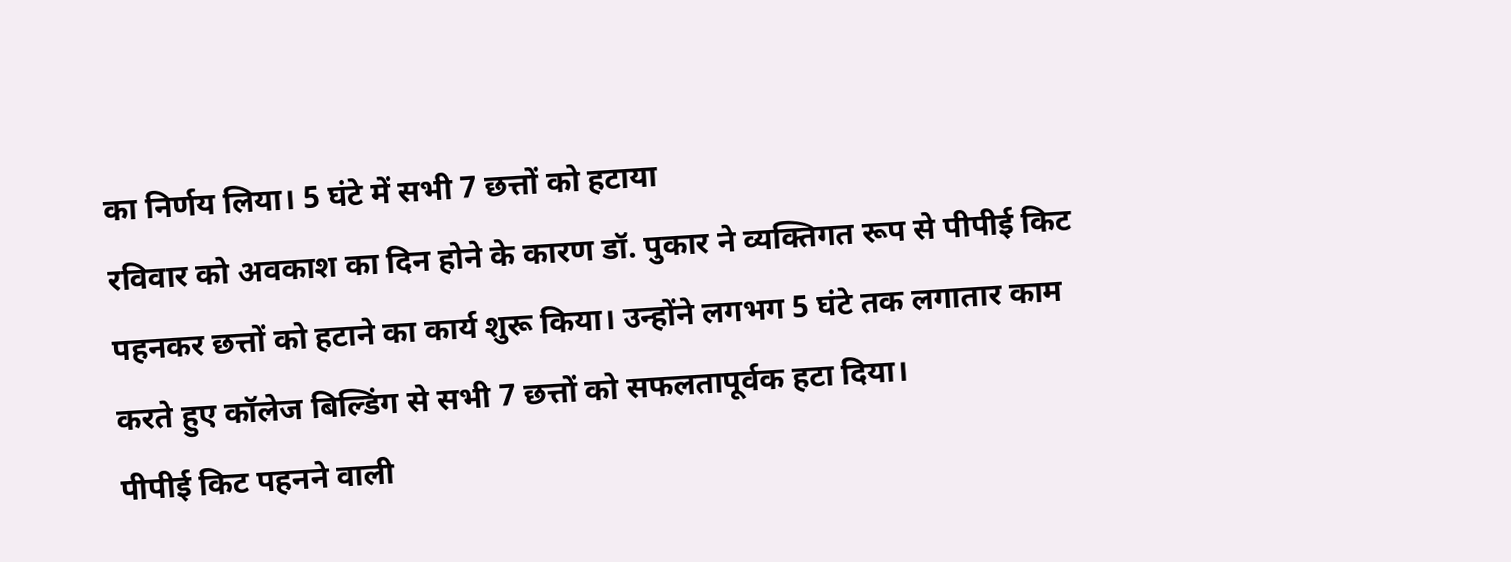का निर्णय लिया। 5 घंटे में सभी 7 छत्तों को हटाया
रविवार को अवकाश का दिन होने के कारण डॉ. पुकार ने व्यक्तिगत रूप से पीपीई किट पहनकर छत्तों को हटाने का कार्य शुरू किया। उन्होंने लगभग 5 घंटे तक लगातार काम करते हुए कॉलेज बिल्डिंग से सभी 7 छत्तों को सफलतापूर्वक हटा दिया।
पीपीई किट पहनने वाली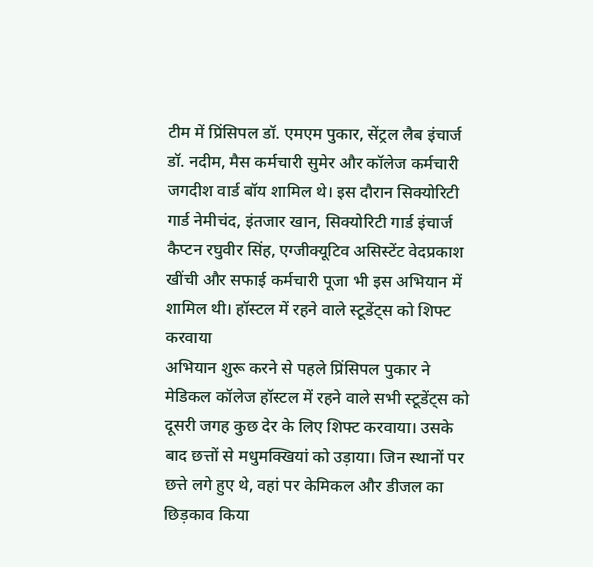टीम में प्रिंसिपल डॉ. एमएम पुकार, सेंट्रल लैब इंचार्ज डॉ. नदीम, मैस कर्मचारी सुमेर और कॉलेज कर्मचारी जगदीश वार्ड बॉय शामिल थे। इस दौरान सिक्योरिटी गार्ड नेमीचंद, इंतजार खान, सिक्योरिटी गार्ड इंचार्ज कैप्टन रघुवीर सिंह, एग्जीक्यूटिव असिस्टेंट वेदप्रकाश खींची और सफाई कर्मचारी पूजा भी इस अभियान में शामिल थी। हॉस्टल में रहने वाले स्टूडेंट्स को शिफ्ट करवाया
अभियान शुरू करने से पहले प्रिंसिपल पुकार ने मेडिकल कॉलेज हॉस्टल में रहने वाले सभी स्टूडेंट्स को दूसरी जगह कुछ देर के लिए शिफ्ट करवाया। उसके बाद छत्तों से मधुमक्खियां को उड़ाया। जिन स्थानों पर छत्ते लगे हुए थे, वहां पर केमिकल और डीजल का छिड़काव किया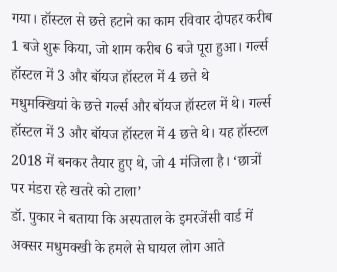गया। हॉस्टल से छत्ते हटाने का काम रविवार दोपहर करीब 1 बजे शुरू किया, जो शाम करीब 6 बजे पूरा हुआ। गर्ल्स हॉस्टल में 3 और बॉयज हॉस्टल में 4 छत्ते थे
मधुमक्खियां के छत्ते गर्ल्स और बॉयज हॉस्टल में थे। गर्ल्स हॉस्टल में 3 और बॉयज हॉस्टल में 4 छत्ते थे। यह हॉस्टल 2018 में बनकर तैयार हुए थे, जो 4 मंजिला है। ‘छात्रों पर मंडरा रहे खतरे को टाला’
डॉ. पुकार ने बताया कि अस्पताल के इमरजेंसी वार्ड में अक्सर मधुमक्खी के हमले से घायल लोग आते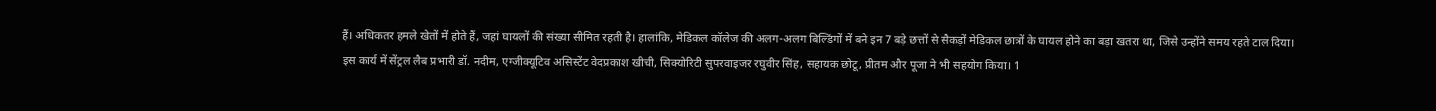हैं। अधिकतर हमले खेतों में होते हैं, जहां घायलों की संख्या सीमित रहती है। हालांकि, मेडिकल कॉलेज की अलग-अलग बिल्डिंगों में बने इन 7 बड़े छत्तों से सैकड़ों मेडिकल छात्रों के घायल होने का बड़ा खतरा था, जिसे उन्होंने समय रहते टाल दिया।
इस कार्य में सेंट्रल लैब प्रभारी डॉ. नदीम, एग्जीक्यूटिव असिस्टेंट वेदप्रकाश खीची, सिक्योरिटी सुपरवाइजर रघुवीर सिंह, सहायक छोटू, प्रीतम और पूजा ने भी सहयोग किया। 1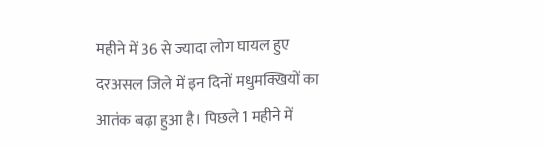महीने में 36 से ज्यादा लोग घायल हुए
दरअसल जिले में इन दिनों मधुमक्खियों का आतंक बढ़ा हुआ है। पिछले 1 महीने में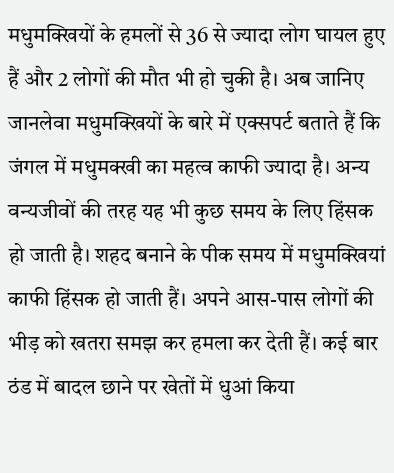मधुमक्खियों के हमलों से 36 से ज्यादा लोग घायल हुए हैं और 2 लोगों की मौत भी हो चुकी है। अब जानिए जानलेवा मधुमक्खियों के बारे में एक्सपर्ट बताते हैं कि जंगल में मधुमक्खी का महत्व काफी ज्यादा है। अन्य वन्यजीवों की तरह यह भी कुछ समय के लिए हिंसक हो जाती है। शहद बनाने के पीक समय में मधुमक्खियां काफी हिंसक हो जाती हैं। अपने आस-पास लोगों की भीड़ को खतरा समझ कर हमला कर देती हैं। कई बार ठंड में बादल छाने पर खेतों में धुआं किया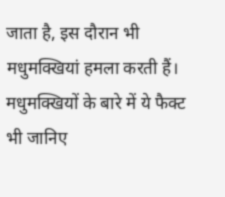जाता है, इस दौरान भी मधुमक्खियां हमला करती हैं। मधुमक्खियों के बारे में ये फैक्ट भी जानिए